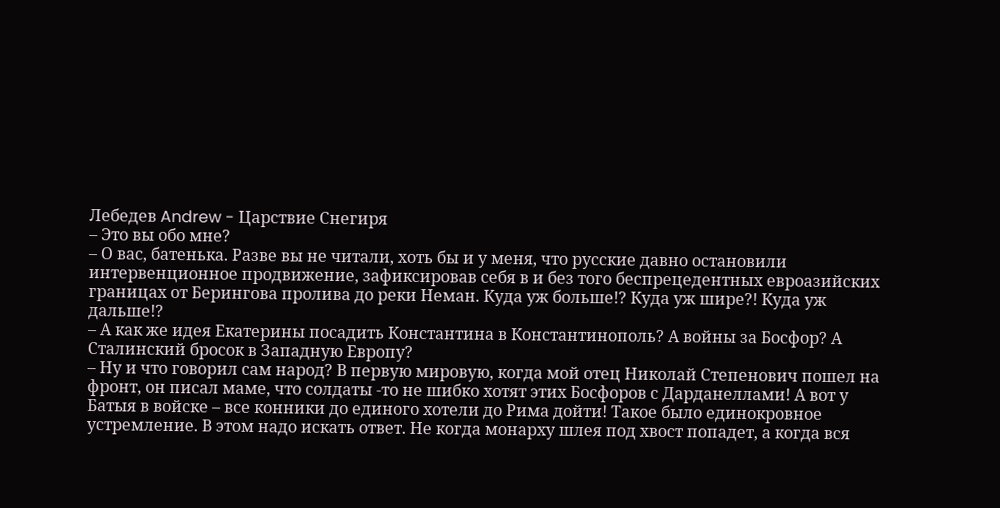Лебедев Andrew - Царствие Снегиря
– Это вы обо мне?
– О вас, батенька. Разве вы не читали, хоть бы и у меня, что русские давно остановили интервенционное продвижение, зафиксировав себя в и без того беспрецедентных евроазийских границах от Берингова пролива до реки Неман. Куда уж больше!? Куда уж шире?! Куда уж дальше!?
– А как же идея Екатерины посадить Константина в Константинополь? А войны за Босфор? А Сталинский бросок в Западную Европу?
– Ну и что говорил сам народ? В первую мировую, когда мой отец Николай Степенович пошел на фронт, он писал маме, что солдаты -то не шибко хотят этих Босфоров с Дарданеллами! А вот у Батыя в войске – все конники до единого хотели до Рима дойти! Такое было единокровное устремление. В этом надо искать ответ. Не когда монарху шлея под хвост попадет, а когда вся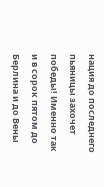нация до последнего пьяницы захочет победы! Именно так и в сорок пятом до Берлина и до Вены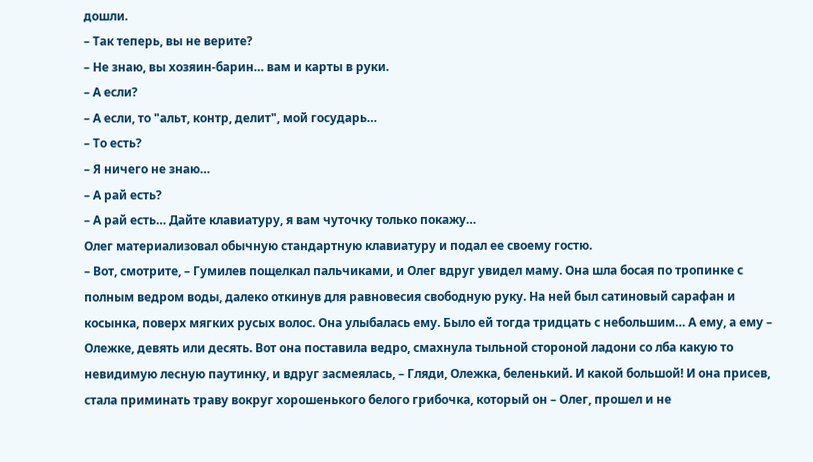дошли.
– Так теперь, вы не верите?
– Не знаю, вы хозяин-барин… вам и карты в руки.
– А если?
– А если, то "альт, контр, делит", мой государь…
– То есть?
– Я ничего не знаю…
– А рай есть?
– А рай есть… Дайте клавиатуру, я вам чуточку только покажу…
Олег материализовал обычную стандартную клавиатуру и подал ее своему гостю.
– Вот, смотрите, – Гумилев пощелкал пальчиками, и Олег вдруг увидел маму. Она шла босая по тропинке с полным ведром воды, далеко откинув для равновесия свободную руку. На ней был сатиновый сарафан и косынка, поверх мягких русых волос. Она улыбалась ему. Было ей тогда тридцать с небольшим… А ему, а ему – Олежке, девять или десять. Вот она поставила ведро, смахнула тыльной стороной ладони со лба какую то невидимую лесную паутинку, и вдруг засмеялась, – Гляди, Олежка, беленький. И какой большой! И она присев, стала приминать траву вокруг хорошенького белого грибочка, который он – Олег, прошел и не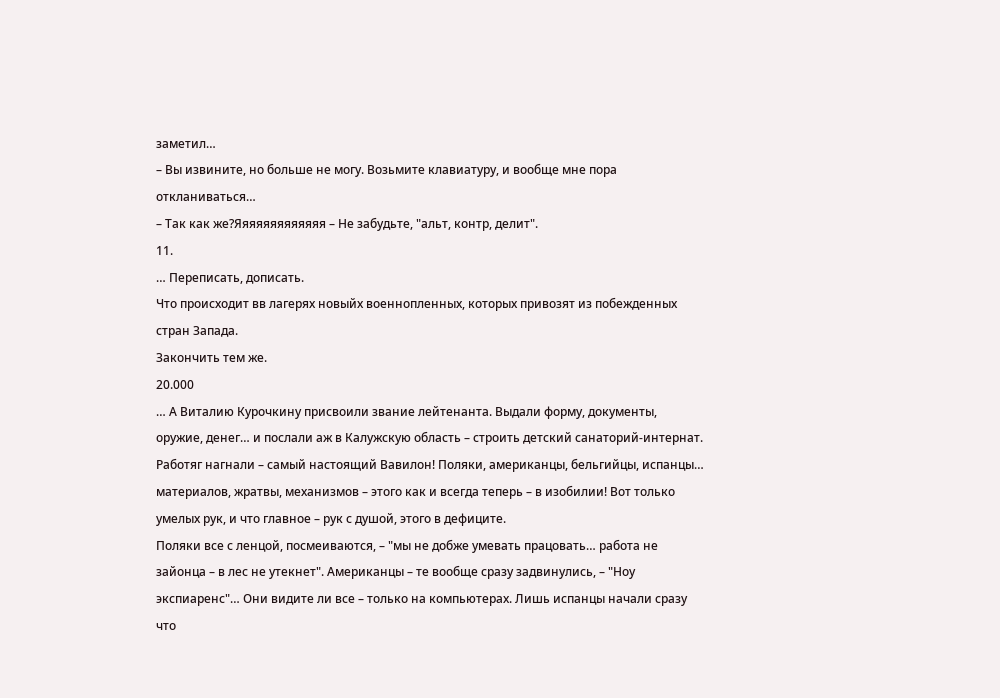заметил…
– Вы извините, но больше не могу. Возьмите клавиатуру, и вообще мне пора откланиваться…
– Так как же?Яяяяяяяяяяяяя – Не забудьте, "альт, контр, делит".
11.
… Переписать, дописать.
Что происходит вв лагерях новыйх военнопленных, которых привозят из побежденных стран Запада.
Закончить тем же.
20.000
… А Виталию Курочкину присвоили звание лейтенанта. Выдали форму, документы, оружие, денег… и послали аж в Калужскую область – строить детский санаторий-интернат.
Работяг нагнали – самый настоящий Вавилон! Поляки, американцы, бельгийцы, испанцы… материалов, жратвы, механизмов – этого как и всегда теперь – в изобилии! Вот только умелых рук, и что главное – рук с душой, этого в дефиците.
Поляки все с ленцой, посмеиваются, – "мы не добже умевать працовать… работа не зайонца – в лес не утекнет". Американцы – те вообще сразу задвинулись, – "Ноу экспиаренс"… Они видите ли все – только на компьютерах. Лишь испанцы начали сразу что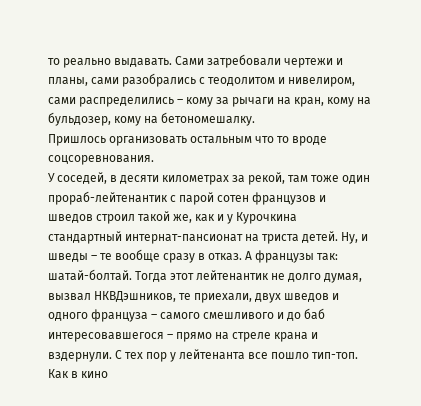то реально выдавать. Сами затребовали чертежи и планы, сами разобрались с теодолитом и нивелиром, сами распределились – кому за рычаги на кран, кому на бульдозер, кому на бетономешалку.
Пришлось организовать остальным что то вроде соцсоревнования.
У соседей, в десяти километрах за рекой, там тоже один прораб-лейтенантик с парой сотен французов и шведов строил такой же, как и у Курочкина стандартный интернат-пансионат на триста детей. Ну, и шведы – те вообще сразу в отказ. А французы так: шатай-болтай. Тогда этот лейтенантик не долго думая, вызвал НКВДэшников, те приехали, двух шведов и одного француза – самого смешливого и до баб интересовавшегося – прямо на стреле крана и вздернули. С тех пор у лейтенанта все пошло тип-топ. Как в кино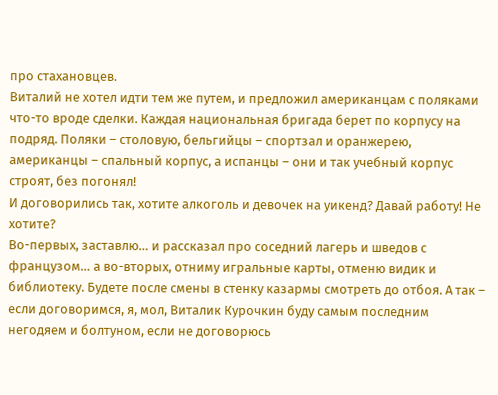про стахановцев.
Виталий не хотел идти тем же путем, и предложил американцам с поляками что-то вроде сделки. Каждая национальная бригада берет по корпусу на подряд. Поляки – столовую, бельгийцы – спортзал и оранжерею, американцы – спальный корпус, а испанцы – они и так учебный корпус строят, без погонял!
И договорились так, хотите алкоголь и девочек на уикенд? Давай работу! Не хотите?
Во-первых, заставлю… и рассказал про соседний лагерь и шведов с французом… а во-вторых, отниму игральные карты, отменю видик и библиотеку. Будете после смены в стенку казармы смотреть до отбоя. А так – если договоримся, я, мол, Виталик Курочкин буду самым последним негодяем и болтуном, если не договорюсь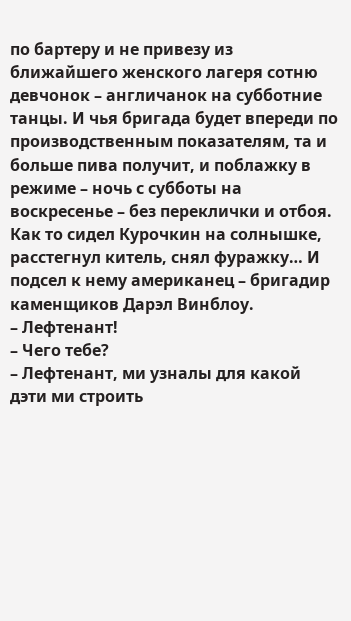по бартеру и не привезу из ближайшего женского лагеря сотню девчонок – англичанок на субботние танцы. И чья бригада будет впереди по производственным показателям, та и больше пива получит, и поблажку в режиме – ночь с субботы на воскресенье – без переклички и отбоя.
Как то сидел Курочкин на солнышке, расстегнул китель, снял фуражку… И подсел к нему американец – бригадир каменщиков Дарэл Винблоу.
– Лефтенант!
– Чего тебе?
– Лефтенант, ми узналы для какой дэти ми строить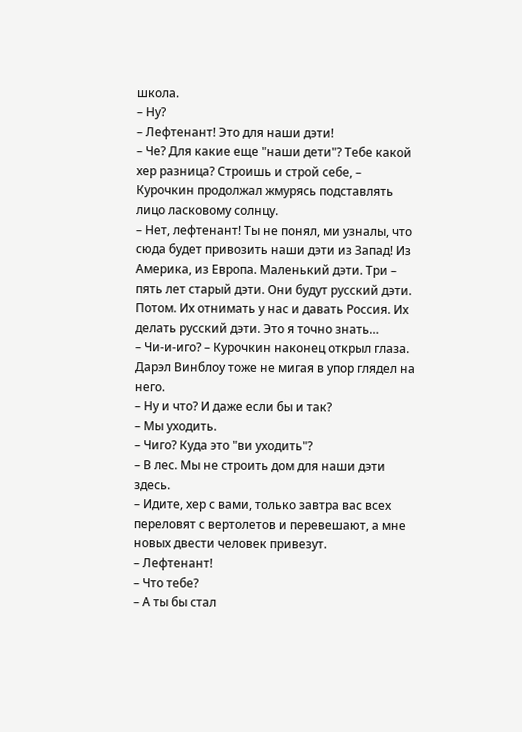школа.
– Ну?
– Лефтенант! Это для наши дэти!
– Че? Для какие еще "наши дети"? Тебе какой хер разница? Строишь и строй себе, – Курочкин продолжал жмурясь подставлять лицо ласковому солнцу.
– Нет, лефтенант! Ты не понял, ми узналы, что сюда будет привозить наши дэти из Запад! Из Америка, из Европа. Маленький дэти. Три – пять лет старый дэти. Они будут русский дэти. Потом. Их отнимать у нас и давать Россия. Их делать русский дэти. Это я точно знать…
– Чи-и-иго? – Курочкин наконец открыл глаза.
Дарэл Винблоу тоже не мигая в упор глядел на него.
– Ну и что? И даже если бы и так?
– Мы уходить.
– Чиго? Куда это "ви уходить"?
– В лес. Мы не строить дом для наши дэти здесь.
– Идите, хер с вами, только завтра вас всех переловят с вертолетов и перевешают, а мне новых двести человек привезут.
– Лефтенант!
– Что тебе?
– А ты бы стал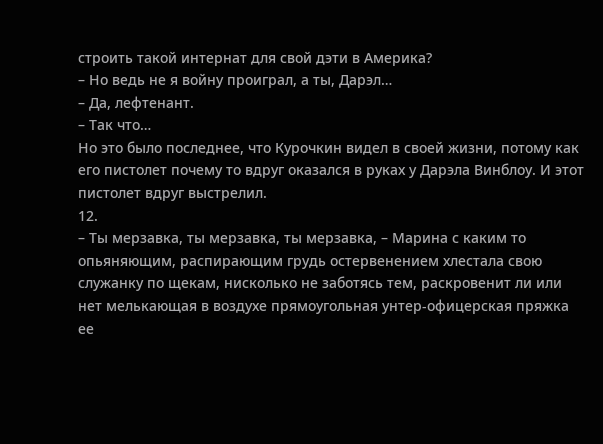строить такой интернат для свой дэти в Америка?
– Но ведь не я войну проиграл, а ты, Дарэл…
– Да, лефтенант.
– Так что…
Но это было последнее, что Курочкин видел в своей жизни, потому как его пистолет почему то вдруг оказался в руках у Дарэла Винблоу. И этот пистолет вдруг выстрелил.
12.
– Ты мерзавка, ты мерзавка, ты мерзавка, – Марина с каким то опьяняющим, распирающим грудь остервенением хлестала свою служанку по щекам, нисколько не заботясь тем, раскровенит ли или нет мелькающая в воздухе прямоугольная унтер-офицерская пряжка ее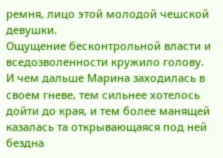ремня, лицо этой молодой чешской девушки.
Ощущение бесконтрольной власти и вседозволенности кружило голову. И чем дальше Марина заходилась в своем гневе, тем сильнее хотелось дойти до края, и тем более манящей казалась та открывающаяся под ней бездна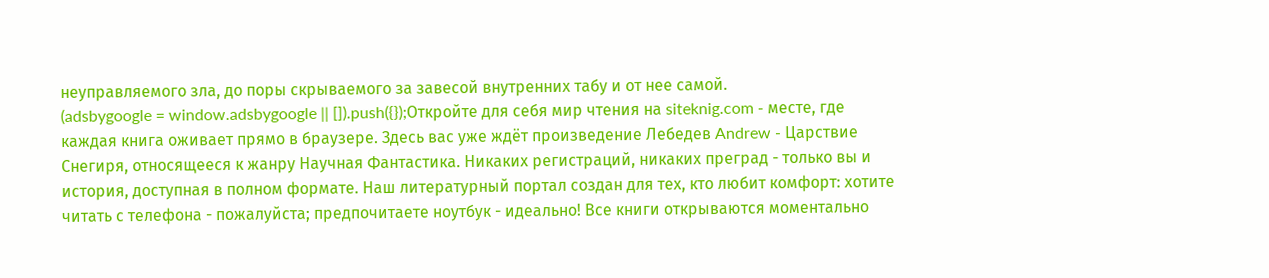неуправляемого зла, до поры скрываемого за завесой внутренних табу и от нее самой.
(adsbygoogle = window.adsbygoogle || []).push({});Откройте для себя мир чтения на siteknig.com - месте, где каждая книга оживает прямо в браузере. Здесь вас уже ждёт произведение Лебедев Andrew - Царствие Снегиря, относящееся к жанру Научная Фантастика. Никаких регистраций, никаких преград - только вы и история, доступная в полном формате. Наш литературный портал создан для тех, кто любит комфорт: хотите читать с телефона - пожалуйста; предпочитаете ноутбук - идеально! Все книги открываются моментально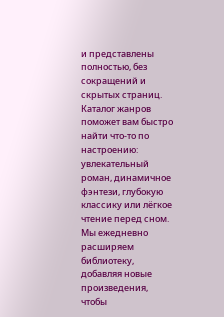и представлены полностью, без сокращений и скрытых страниц. Каталог жанров поможет вам быстро найти что-то по настроению: увлекательный роман, динамичное фэнтези, глубокую классику или лёгкое чтение перед сном. Мы ежедневно расширяем библиотеку, добавляя новые произведения, чтобы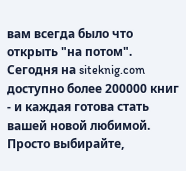вам всегда было что открыть "на потом". Сегодня на siteknig.com доступно более 200000 книг - и каждая готова стать вашей новой любимой. Просто выбирайте,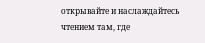открывайте и наслаждайтесь чтением там, где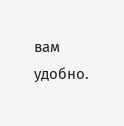вам удобно.